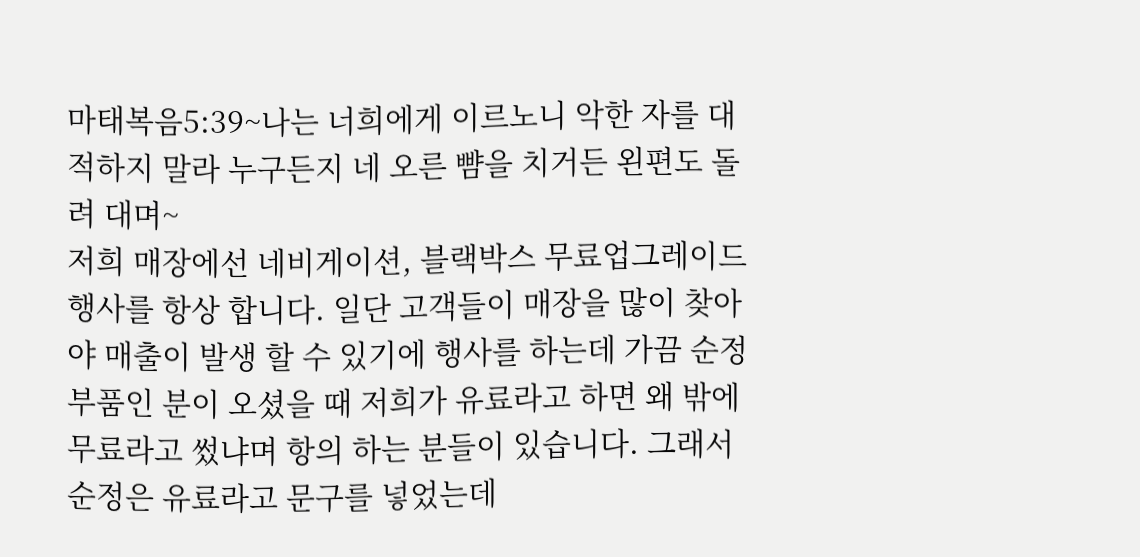마태복음5:39~나는 너희에게 이르노니 악한 자를 대적하지 말라 누구든지 네 오른 뺨을 치거든 왼편도 돌려 대며~
저희 매장에선 네비게이션, 블랙박스 무료업그레이드 행사를 항상 합니다. 일단 고객들이 매장을 많이 찾아야 매출이 발생 할 수 있기에 행사를 하는데 가끔 순정부품인 분이 오셨을 때 저희가 유료라고 하면 왜 밖에 무료라고 썼냐며 항의 하는 분들이 있습니다. 그래서 순정은 유료라고 문구를 넣었는데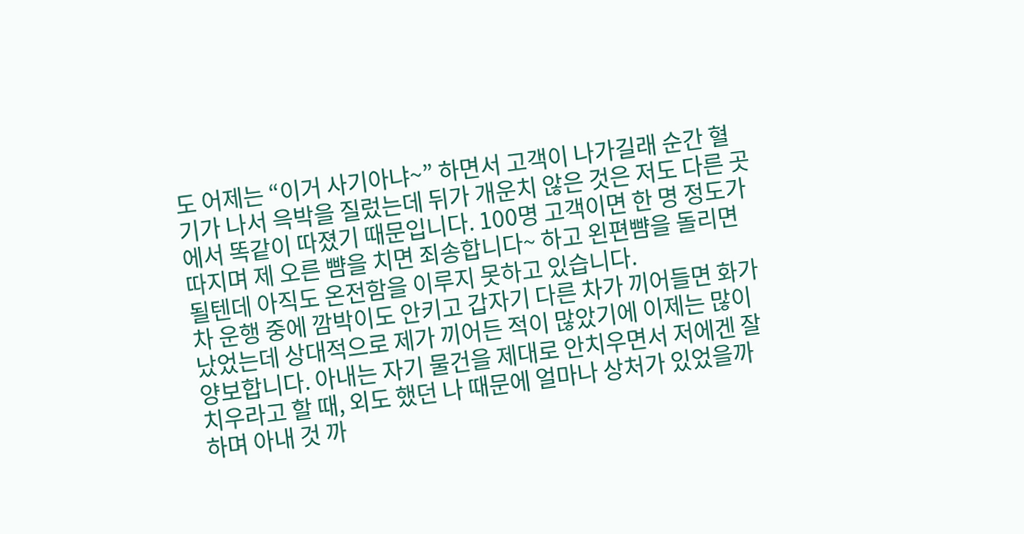도 어제는 “이거 사기아냐~” 하면서 고객이 나가길래 순간 혈기가 나서 윽박을 질렀는데 뒤가 개운치 않은 것은 저도 다른 곳에서 똑같이 따졌기 때문입니다. 100명 고객이면 한 명 정도가 따지며 제 오른 뺨을 치면 죄송합니다~ 하고 왼편뺨을 돌리면 될텐데 아직도 온전함을 이루지 못하고 있습니다.
차 운행 중에 깜박이도 안키고 갑자기 다른 차가 끼어들면 화가 났었는데 상대적으로 제가 끼어든 적이 많았기에 이제는 많이 양보합니다. 아내는 자기 물건을 제대로 안치우면서 저에겐 잘 치우라고 할 때, 외도 했던 나 때문에 얼마나 상처가 있었을까 하며 아내 것 까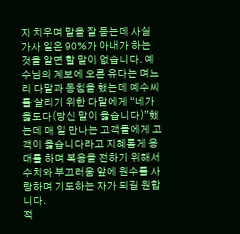지 치우며 말을 잘 듣는데 사실 가사 일은 90%가 아내가 하는 것을 알면 할 말이 없습니다. 예수님의 계보에 오른 유다는 며느리 다말과 동침을 했는데 예수씨를 살리기 위한 다말에게 “네가 옳도다(당신 말이 옳습니다)”했는데 매 일 만나는 고객들에게 고객이 옳습니다라고 지혜롭게 응대를 하며 복음을 전하기 위해서 수치와 부끄러움 앞에 원수를 사랑하며 기도하는 자가 되길 원합니다.
적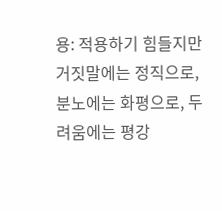용: 적용하기 힘들지만 거짓말에는 정직으로, 분노에는 화평으로, 두려움에는 평강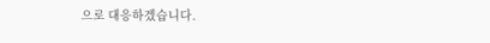으로 대응하겠습니다.